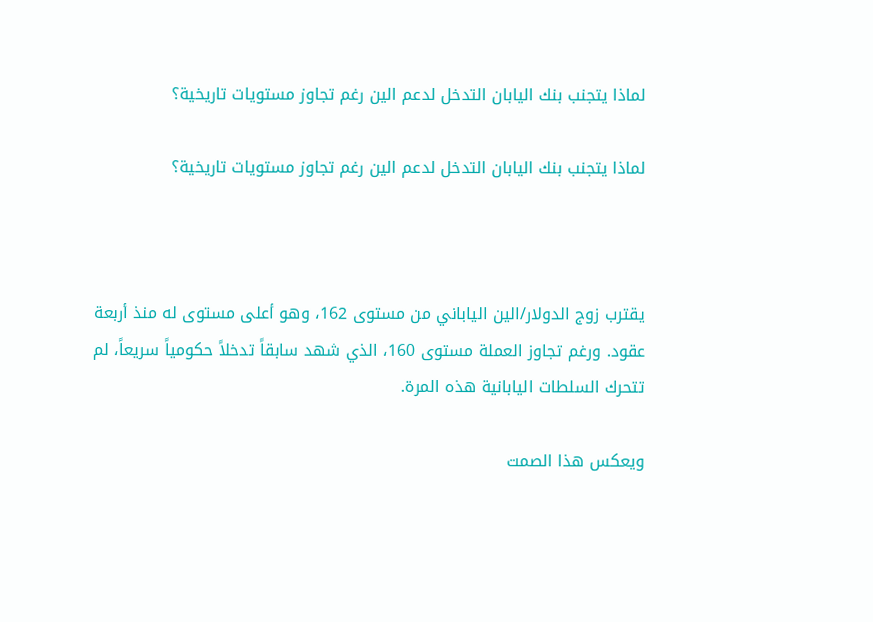لماذا يتجنب بنك اليابان التدخل لدعم الين رغم تجاوز مستويات تاريخية؟

لماذا يتجنب بنك اليابان التدخل لدعم الين رغم تجاوز مستويات تاريخية؟



يقترب زوج الدولار/الين الياباني من مستوى 162، وهو أعلى مستوى له منذ أربعة عقود. ورغم تجاوز العملة مستوى 160، الذي شهد سابقاً تدخلاً حكومياً سريعاً، لم تتحرك السلطات اليابانية هذه المرة.

ويعكس هذا الصمت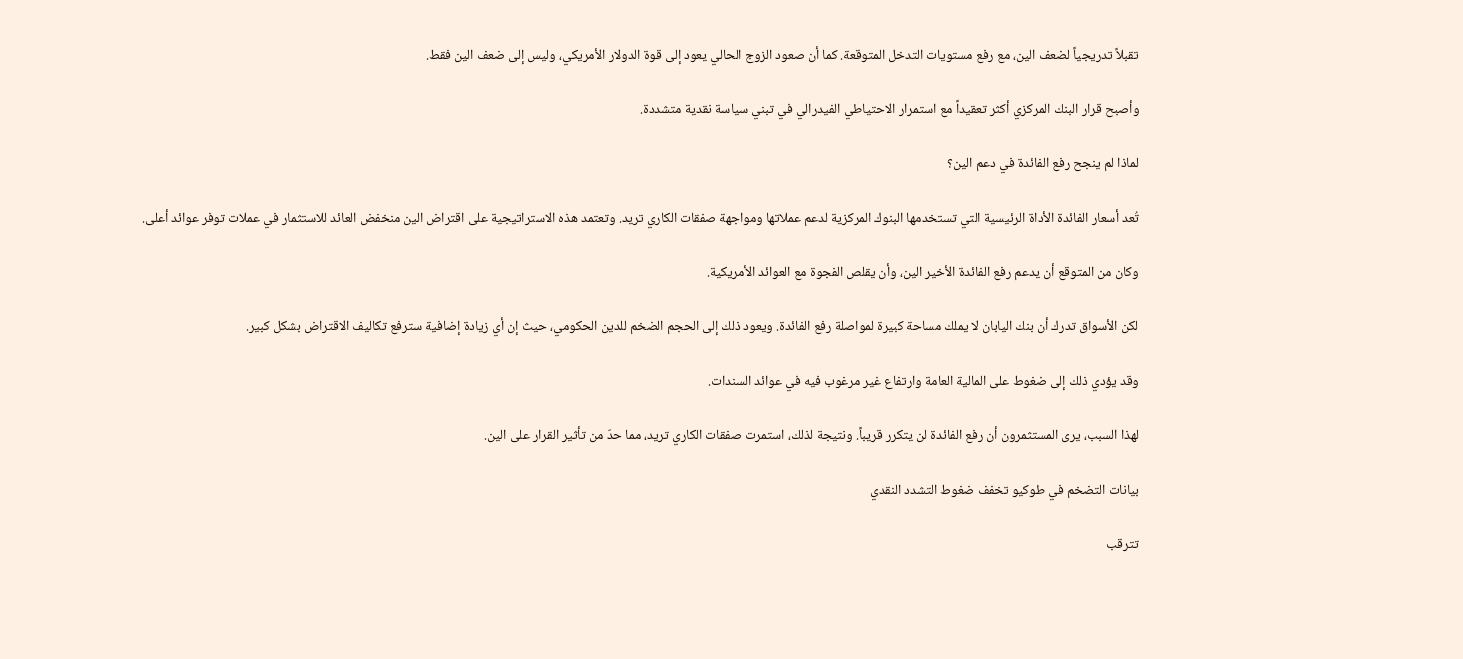تقبلاً تدريجياً لضعف الين، مع رفع مستويات التدخل المتوقعة. كما أن صعود الزوج الحالي يعود إلى قوة الدولار الأمريكي، وليس إلى ضعف الين فقط.

وأصبح قرار البنك المركزي أكثر تعقيداً مع استمرار الاحتياطي الفيدرالي في تبني سياسة نقدية متشددة.

لماذا لم ينجح رفع الفائدة في دعم الين؟

تُعد أسعار الفائدة الأداة الرئيسية التي تستخدمها البنوك المركزية لدعم عملاتها ومواجهة صفقات الكاري تريد. وتعتمد هذه الاستراتيجية على اقتراض الين منخفض العائد للاستثمار في عملات توفر عوائد أعلى.

وكان من المتوقع أن يدعم رفع الفائدة الأخير الين، وأن يقلص الفجوة مع العوائد الأمريكية.

لكن الأسواق تدرك أن بنك اليابان لا يملك مساحة كبيرة لمواصلة رفع الفائدة. ويعود ذلك إلى الحجم الضخم للدين الحكومي، حيث إن أي زيادة إضافية سترفع تكاليف الاقتراض بشكل كبير.

وقد يؤدي ذلك إلى ضغوط على المالية العامة وارتفاع غير مرغوب فيه في عوائد السندات.

لهذا السبب، يرى المستثمرون أن رفع الفائدة لن يتكرر قريباً. ونتيجة لذلك، استمرت صفقات الكاري تريد، مما حدّ من تأثير القرار على الين.

بيانات التضخم في طوكيو تخفف ضغوط التشدد النقدي

تترقب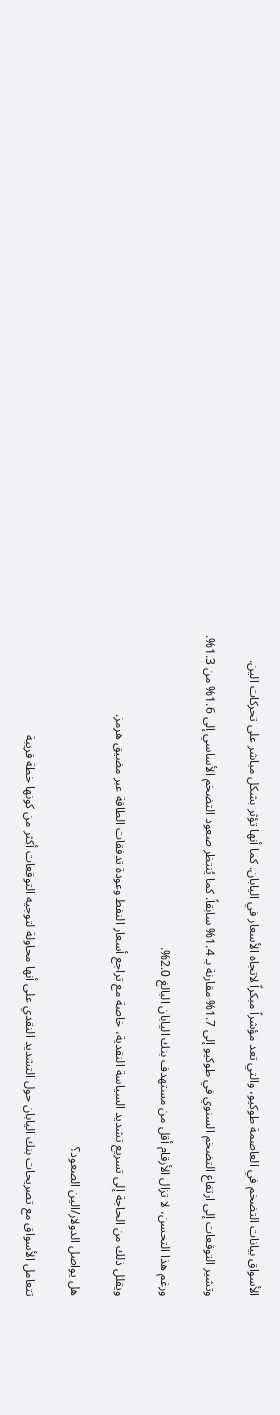الأسواق بيانات التضخم في العاصمة طوكيو، والتي تعد مؤشراً مبكراً لاتجاه الأسعار في اليابان. كما أنها تؤثر بشكل مباشر على تحركات الين.

وتشير التوقعات إلى ارتفاع التضخم السنوي في طوكيو إلى 1.7% مقارنة بـ 1.4% سابقاً. كما يُنتظر صعود التضخم الأساسي إلى 1.6% من 1.3%.

ورغم هذا التحسن، لا تزال الأرقام أقل من مستهدف بنك اليابان البالغ 2.0%.

ويقلل ذلك من الحاجة إلى تسريع تشديد السياسة النقدية، خاصة مع تراجع أسعار النفط وعودة تدفقات الطاقة عبر مضيق هرمز.

هل يواصل الدولار/الين الصعود؟

تتعامل الأسواق مع تصريحات بنك اليابان حول التشديد النقدي على أنها محاولة لتوجيه التوقعات أكثر من كونها خطة قريبة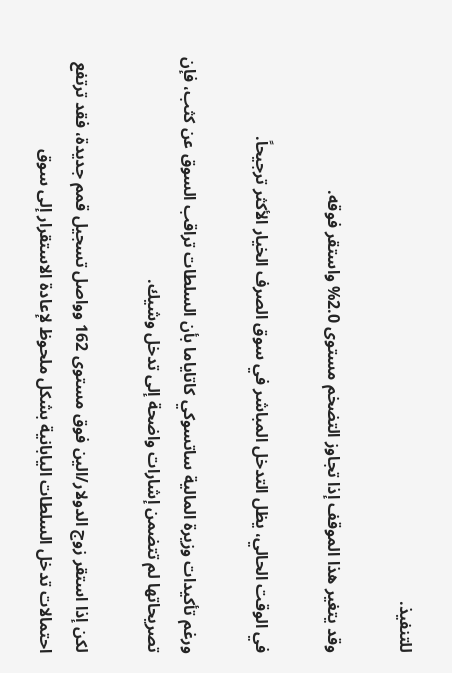للتنفيذ.

وقد يتغير هذا الموقف إذا تجاوز التضخم مستوى 2.0% واستقر فوقه.

في الوقت الحالي، يظل التدخل المباشر في سوق الصرف الخيار الأكثر ترجيحاً.

ورغم تأكيدات وزيرة المالية ساتسوكي كاتاياما بأن السلطات تراقب السوق عن كثب، فإن تصريحاتها لم تتضمن إشارات واضحة إلى تدخل وشيك.

لكن إذا استقر زوج الدولار/الين فوق مستوى 162 وواصل تسجيل قمم جديدة، فقد ترتفع احتمالات تدخل السلطات اليابانية بشكل ملحوظ لإعادة الاستقرار إلى سوق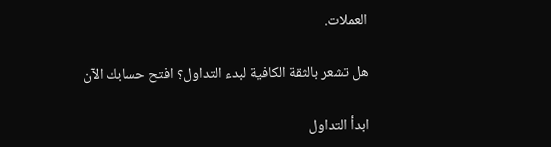العملات.

هل تشعر بالثقة الكافية لبدء التداول؟ افتح حسابك الآن

ابدأ التداول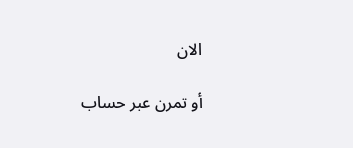الان

أو تمرن عبر حساب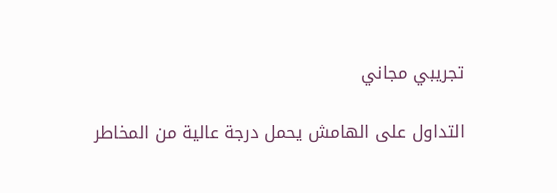تجريبي مجاني

التداول على الهامش يحمل درجة عالية من المخاطر